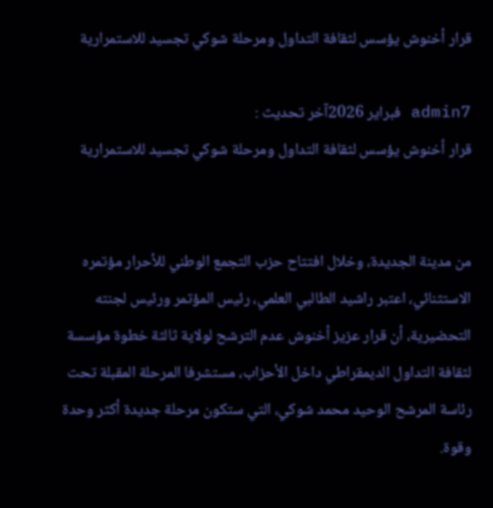قرار أخنوش يؤسس لثقافة التداول ومرحلة شوكي تجسيد للاستمرارية

admin7 فبراير 2026آخر تحديث :
قرار أخنوش يؤسس لثقافة التداول ومرحلة شوكي تجسيد للاستمرارية


من مدينة الجديدة، وخلال افتتاح حزب التجمع الوطني للأحرار مؤتمره الاستثنائي، اعتبر راشيد الطالبي العلمي، رئيس المؤتمر ورئيس لجنته التحضيرية، أن قرار عزيز أخنوش عدم الترشح لولاية ثالثة خطوة مؤسسة لثقافة التداول الديمقراطي داخل الأحزاب، مستشرفا المرحلة المقبلة تحت رئاسة المرشح الوحيد محمد شوكي، التي ستكون مرحلة جديدة أكثر وحدة وقوة.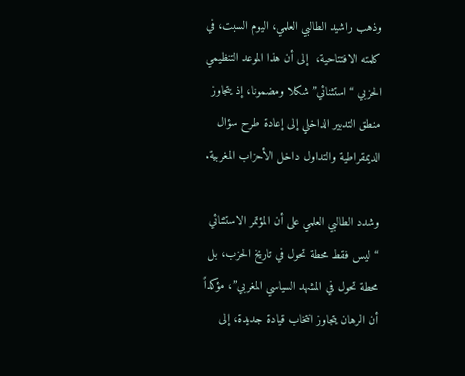وذهب راشيد الطالبي العلمي، اليوم السبت، في كلمته الافتتاحية،  إلى أن هذا الموعد التنظيمي الحزبي “استثنائي” شكلا ومضمونا، إذ يتجاوز منطق التدبير الداخلي إلى إعادة طرح سؤال الديمقراطية والتداول داخل الأحزاب المغربية.

وشدد الطالبي العلمي على أن المؤتمر الاستثنائي “ليس فقط محطة تحول في تاريخ الحزب، بل محطة تحول في المشهد السياسي المغربي”، مؤكداً أن الرهان يتجاوز انتخاب قيادة جديدة، إلى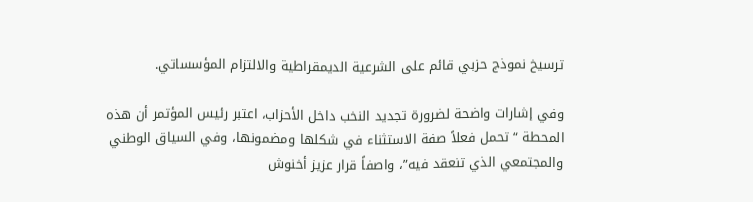ترسيخ نموذج حزبي قائم على الشرعية الديمقراطية والالتزام المؤسساتي.

وفي إشارات واضحة لضرورة تجديد النخب داخل الأحزاب، اعتبر رئيس المؤتمر أن هذه المحطة “تحمل فعلاً صفة الاستثناء في شكلها ومضمونها، وفي السياق الوطني والمجتمعي الذي تنعقد فيه”، واصفاً قرار عزيز أخنوش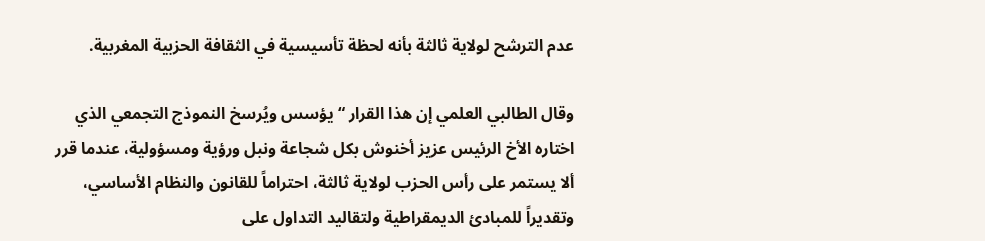عدم الترشح لولاية ثالثة بأنه لحظة تأسيسية في الثقافة الحزبية المغربية.

وقال الطالبي العلمي إن هذا القرار “يؤسس ويُرسخ النموذج التجمعي الذي اختاره الأخ الرئيس عزيز أخنوش بكل شجاعة ونبل ورؤية ومسؤولية، عندما قرر ألا يستمر على رأس الحزب لولاية ثالثة، احتراماً للقانون والنظام الأساسي، وتقديراً للمبادئ الديمقراطية ولتقاليد التداول على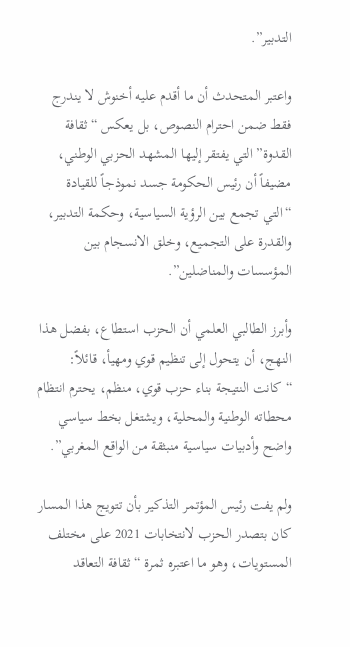التدبير”.

واعتبر المتحدث أن ما أقدم عليه أخنوش لا يندرج فقط ضمن احترام النصوص، بل يعكس “ثقافة القدوة” التي يفتقر إليها المشهد الحزبي الوطني، مضيفاً أن رئيس الحكومة جسد نموذجاً للقيادة “التي تجمع بين الرؤية السياسية، وحكمة التدبير، والقدرة على التجميع، وخلق الانسجام بين المؤسسات والمناضلين”.

وأبرز الطالبي العلمي أن الحزب استطاع، بفضل هذا النهج، أن يتحول إلى تنظيم قوي ومهيأ، قائلاً: “كانت النتيجة بناء حزب قوي، منظم، يحترم انتظام محطاته الوطنية والمحلية، ويشتغل بخط سياسي واضح وأدبيات سياسية منبثقة من الواقع المغربي”.

ولم يفت رئيس المؤتمر التذكير بأن تتويج هذا المسار كان بتصدر الحزب لانتخابات 2021 على مختلف المستويات، وهو ما اعتبره ثمرة “ثقافة التعاقد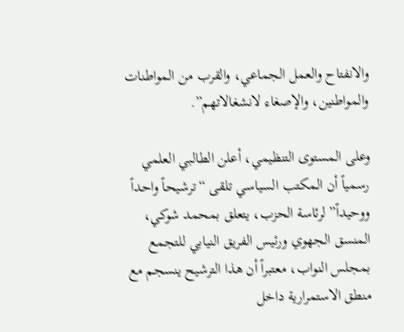والانفتاح والعمل الجماعي، والقرب من المواطنات والمواطنين، والإصغاء لانشغالاتهم”.

وعلى المستوى التنظيمي، أعلن الطالبي العلمي رسمياً أن المكتب السياسي تلقى “ترشيحاً واحداً ووحيداً” لرئاسة الحزب، يتعلق بمحمد شوكي، المنسق الجهوي ورئيس الفريق النيابي للتجمع بمجلس النواب، معتبراً أن هذا الترشيح ينسجم مع منطق الاستمرارية داخل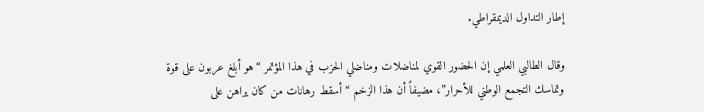إطار التداول الديمقراطي.

وقال الطالبي العلمي إن الحضور القوي لمناضلات ومناضلي الحزب في هذا المؤتمر “هو أبلغ عربون على قوة وتماسك التجمع الوطني للأحرار”، مضيفاً أن هذا الزخم “أسقط رهانات من كان يراهن على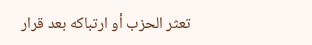تعثر الحزب أو ارتباكه بعد قرار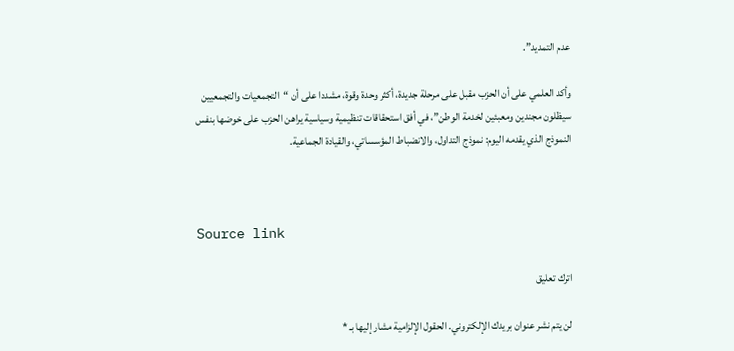عدم التمديد”.

وأكد العلمي على أن الحزب مقبل على مرحلة جديدة، أكثر وحدة وقوة، مشددا على أن “التجمعيات والتجمعيين سيظلون مجندين ومعبئين لخدمة الوطن”، في أفق استحقاقات تنظيمية وسياسية يراهن الحزب على خوضها بنفس النموذج الذي يقدمه اليوم: نموذج التداول، والانضباط المؤسساتي، والقيادة الجماعية.



Source link

اترك تعليق

لن يتم نشر عنوان بريدك الإلكتروني. الحقول الإلزامية مشار إليها بـ *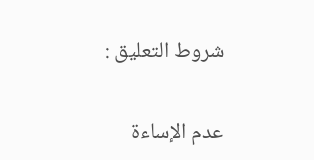شروط التعليق :

عدم الإساءة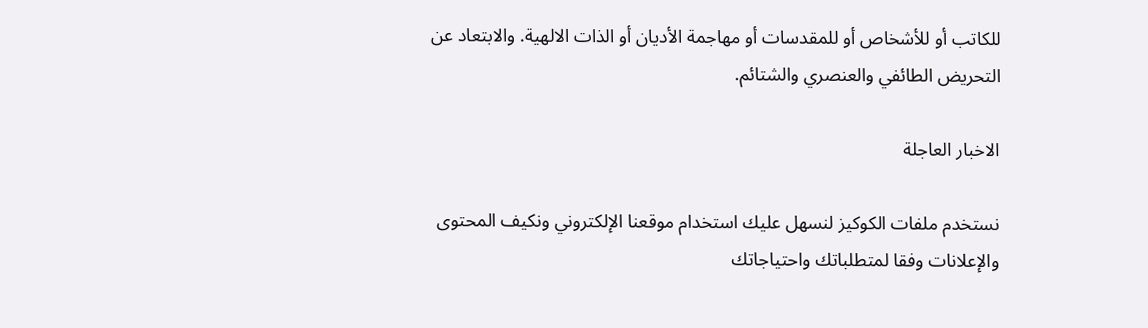للكاتب أو للأشخاص أو للمقدسات أو مهاجمة الأديان أو الذات الالهية. والابتعاد عن التحريض الطائفي والعنصري والشتائم.

الاخبار العاجلة

نستخدم ملفات الكوكيز لنسهل عليك استخدام موقعنا الإلكتروني ونكيف المحتوى والإعلانات وفقا لمتطلباتك واحتياجاتك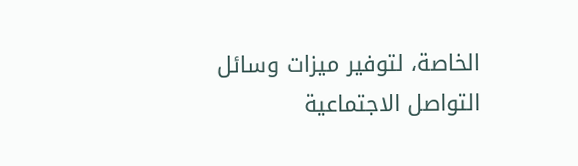الخاصة، لتوفير ميزات وسائل التواصل الاجتماعية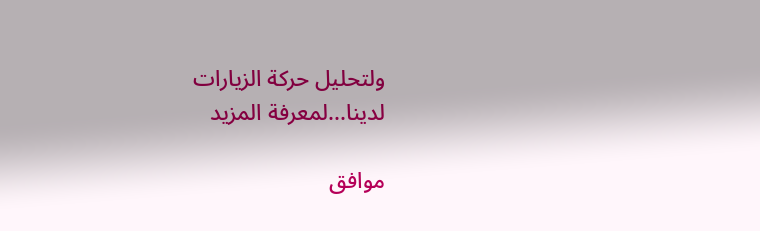ولتحليل حركة الزيارات لدينا...لمعرفة المزيد

موافق